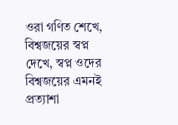ওরা গণিত শেখে, বিশ্বজয়ের স্বপ্ন দেখে, স্বপ্ন ওদের বিশ্বজয়ের এমনই প্রত্যাশা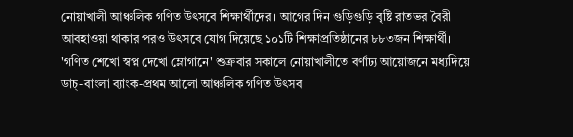নোয়াখালী আঞ্চলিক গণিত উৎসবে শিক্ষার্থীদের। আগের দিন গুড়িগুড়ি বৃষ্টি রাতভর বৈরী আবহাওয়া থাকার পরও উৎসবে যোগ দিয়েছে ১০১টি শিক্ষাপ্রতিষ্ঠানের ৮৮৩জন শিক্ষার্থী।
'গণিত শেখো স্বপ্ন দেখো ম্লোগানে' শুক্রবার সকালে নোয়াখালীতে বর্ণাঢ্য আয়োজনে মধ্যদিয়ে ডাচ্-বাংলা ব্যাংক-প্রথম আলো আঞ্চলিক গণিত উৎসব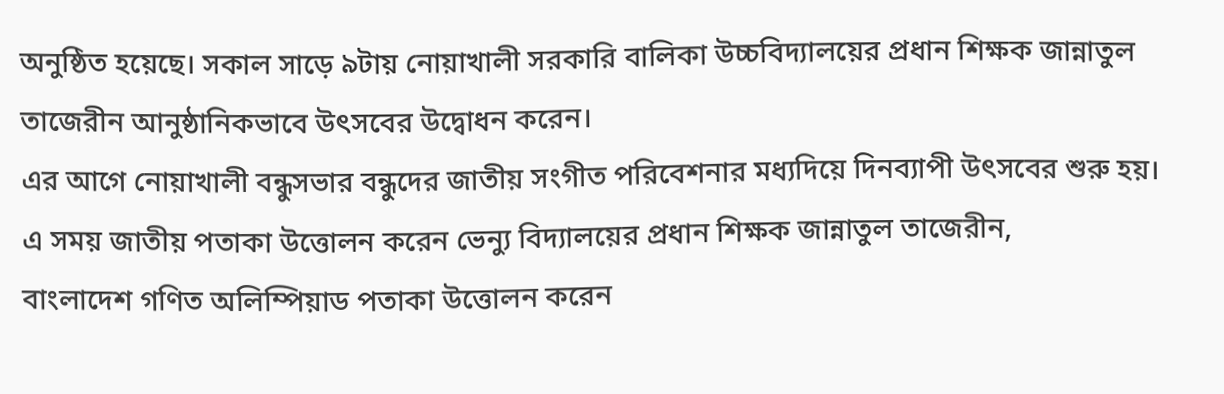অনুষ্ঠিত হয়েছে। সকাল সাড়ে ৯টায় নোয়াখালী সরকারি বালিকা উচ্চবিদ্যালয়ের প্রধান শিক্ষক জান্নাতুল তাজেরীন আনুষ্ঠানিকভাবে উৎসবের উদ্বোধন করেন।
এর আগে নোয়াখালী বন্ধুসভার বন্ধুদের জাতীয় সংগীত পরিবেশনার মধ্যদিয়ে দিনব্যাপী উৎসবের শুরু হয়। এ সময় জাতীয় পতাকা উত্তোলন করেন ভেন্যু বিদ্যালয়ের প্রধান শিক্ষক জান্নাতুল তাজেরীন,
বাংলাদেশ গণিত অলিম্পিয়াড পতাকা উত্তোলন করেন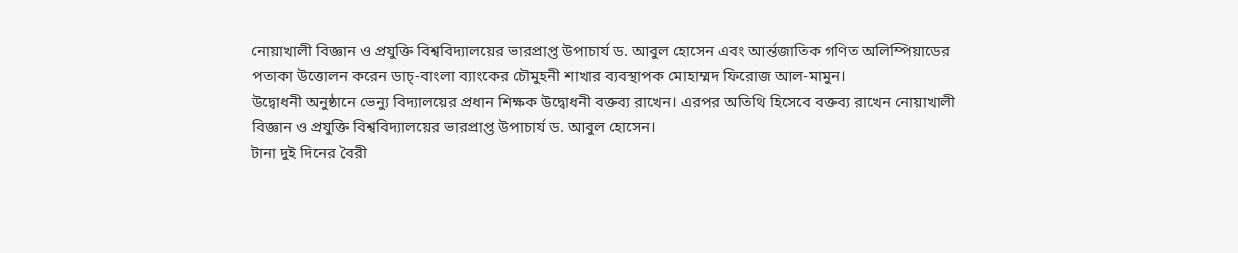নোয়াখালী বিজ্ঞান ও প্রযুক্তি বিশ্ববিদ্যালয়ের ভারপ্রাপ্ত উপাচার্য ড. আবুল হোসেন এবং আর্ন্তজাতিক গণিত অলিম্পিয়াডের পতাকা উত্তোলন করেন ডাচ্-বাংলা ব্যাংকের চৌমুহনী শাখার ব্যবস্থাপক মোহাম্মদ ফিরোজ আল-মামুন।
উদ্বোধনী অনুষ্ঠানে ভেন্যু বিদ্যালয়ের প্রধান শিক্ষক উদ্বোধনী বক্তব্য রাখেন। এরপর অতিথি হিসেবে বক্তব্য রাখেন নোয়াখালী বিজ্ঞান ও প্রযুক্তি বিশ্ববিদ্যালয়ের ভারপ্রাপ্ত উপাচার্য ড. আবুল হোসেন।
টানা দুই দিনের বৈরী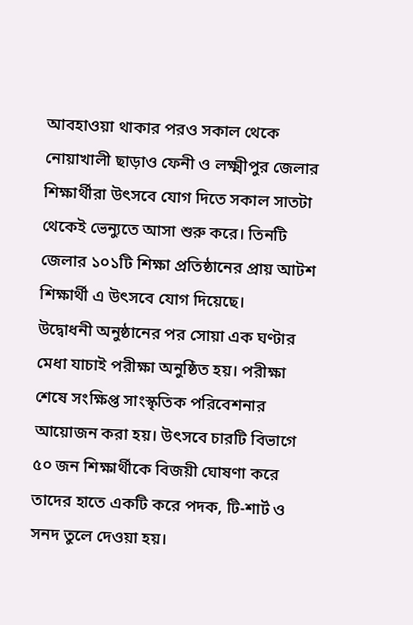আবহাওয়া থাকার পরও সকাল থেকে নোয়াখালী ছাড়াও ফেনী ও লক্ষ্মীপুর জেলার শিক্ষার্থীরা উৎসবে যোগ দিতে সকাল সাতটা থেকেই ভেন্যুতে আসা শুরু করে। তিনটি জেলার ১০১টি শিক্ষা প্রতিষ্ঠানের প্রায় আটশ শিক্ষার্থী এ উৎসবে যোগ দিয়েছে।
উদ্বোধনী অনুষ্ঠানের পর সোয়া এক ঘণ্টার মেধা যাচাই পরীক্ষা অনুষ্ঠিত হয়। পরীক্ষা শেষে সংক্ষিপ্ত সাংস্কৃতিক পরিবেশনার আয়োজন করা হয়। উৎসবে চারটি বিভাগে ৫০ জন শিক্ষার্থীকে বিজয়ী ঘোষণা করে তাদের হাতে একটি করে পদক, টি-শার্ট ও সনদ তুলে দেওয়া হয়।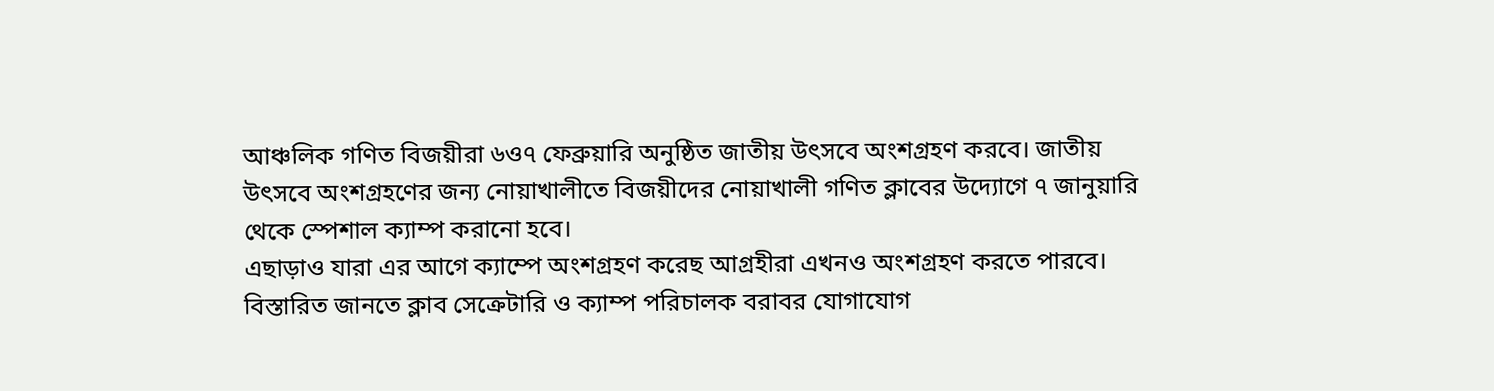আঞ্চলিক গণিত বিজয়ীরা ৬ও৭ ফেব্রুয়ারি অনুষ্ঠিত জাতীয় উৎসবে অংশগ্রহণ করবে। জাতীয় উৎসবে অংশগ্রহণের জন্য নোয়াখালীতে বিজয়ীদের নোয়াখালী গণিত ক্লাবের উদ্যোগে ৭ জানুয়ারি থেকে স্পেশাল ক্যাম্প করানো হবে।
এছাড়াও যারা এর আগে ক্যাম্পে অংশগ্রহণ করেছ আগ্রহীরা এখনও অংশগ্রহণ করতে পারবে। বিস্তারিত জানতে ক্লাব সেক্রেটারি ও ক্যাম্প পরিচালক বরাবর যোগাযোগ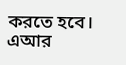করতে হবে।
এআর